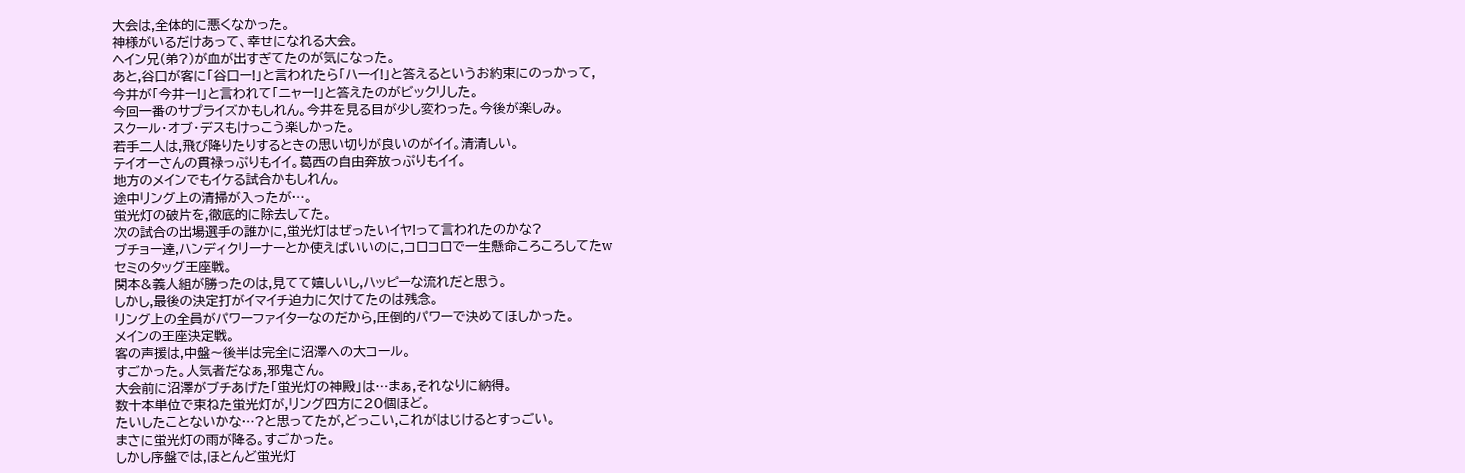大会は,全体的に悪くなかった。
神様がいるだけあって、幸せになれる大会。
ヘイン兄(弟?)が血が出すぎてたのが気になった。
あと,谷口が客に「谷口ー!」と言われたら「ハーイ!」と答えるというお約束にのっかって,
今井が「今井ー!」と言われて「ニャー!」と答えたのがビックリした。
今回一番のサプライズかもしれん。今井を見る目が少し変わった。今後が楽しみ。
スクール・オブ・デスもけっこう楽しかった。
若手二人は,飛び降りたりするときの思い切りが良いのがイイ。清清しい。
テイオーさんの貫禄っぷりもイイ。葛西の自由奔放っぷりもイイ。
地方のメインでもイケる試合かもしれん。
途中リング上の清掃が入ったが…。
蛍光灯の破片を,徹底的に除去してた。
次の試合の出場選手の誰かに,蛍光灯はぜったいイヤ!って言われたのかな?
ブチョー達,ハンディクリーナーとか使えばいいのに,コロコロで一生懸命ころころしてたw
セミのタッグ王座戦。
関本&義人組が勝ったのは,見てて嬉しいし,ハッピーな流れだと思う。
しかし,最後の決定打がイマイチ迫力に欠けてたのは残念。
リング上の全員がパワーファイターなのだから,圧倒的パワーで決めてほしかった。
メインの王座決定戦。
客の声援は,中盤〜後半は完全に沼澤への大コール。
すごかった。人気者だなぁ,邪鬼さん。
大会前に沼澤がブチあげた「蛍光灯の神殿」は…まぁ,それなりに納得。
数十本単位で束ねた蛍光灯が,リング四方に20個ほど。
たいしたことないかな…?と思ってたが,どっこい,これがはじけるとすっごい。
まさに蛍光灯の雨が降る。すごかった。
しかし序盤では,ほとんど蛍光灯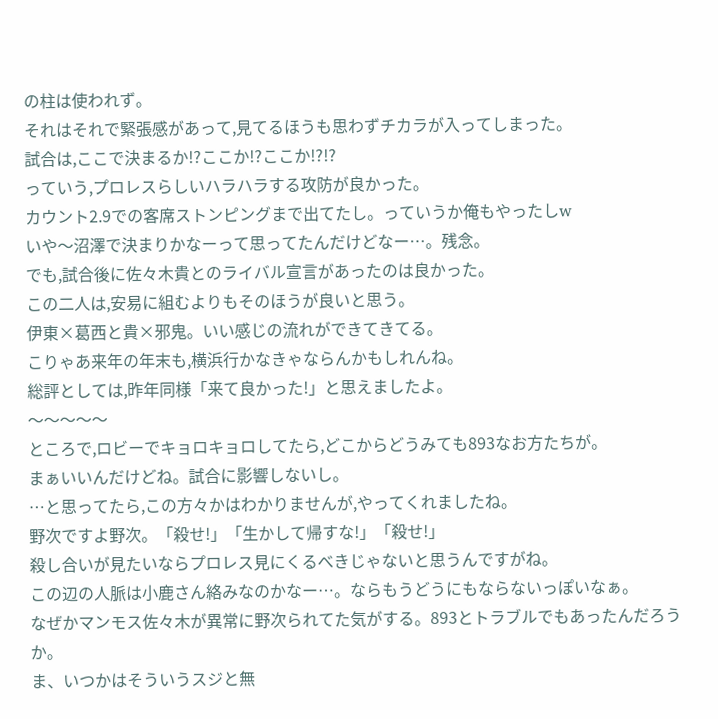の柱は使われず。
それはそれで緊張感があって,見てるほうも思わずチカラが入ってしまった。
試合は,ここで決まるか!?ここか!?ここか!?!?
っていう,プロレスらしいハラハラする攻防が良かった。
カウント2.9での客席ストンピングまで出てたし。っていうか俺もやったしw
いや〜沼澤で決まりかなーって思ってたんだけどなー…。残念。
でも,試合後に佐々木貴とのライバル宣言があったのは良かった。
この二人は,安易に組むよりもそのほうが良いと思う。
伊東×葛西と貴×邪鬼。いい感じの流れができてきてる。
こりゃあ来年の年末も,横浜行かなきゃならんかもしれんね。
総評としては,昨年同様「来て良かった!」と思えましたよ。
〜〜〜〜〜
ところで,ロビーでキョロキョロしてたら,どこからどうみても893なお方たちが。
まぁいいんだけどね。試合に影響しないし。
…と思ってたら,この方々かはわかりませんが,やってくれましたね。
野次ですよ野次。「殺せ!」「生かして帰すな!」「殺せ!」
殺し合いが見たいならプロレス見にくるべきじゃないと思うんですがね。
この辺の人脈は小鹿さん絡みなのかなー…。ならもうどうにもならないっぽいなぁ。
なぜかマンモス佐々木が異常に野次られてた気がする。893とトラブルでもあったんだろうか。
ま、いつかはそういうスジと無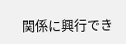関係に興行でき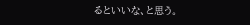るといいな、と思う。